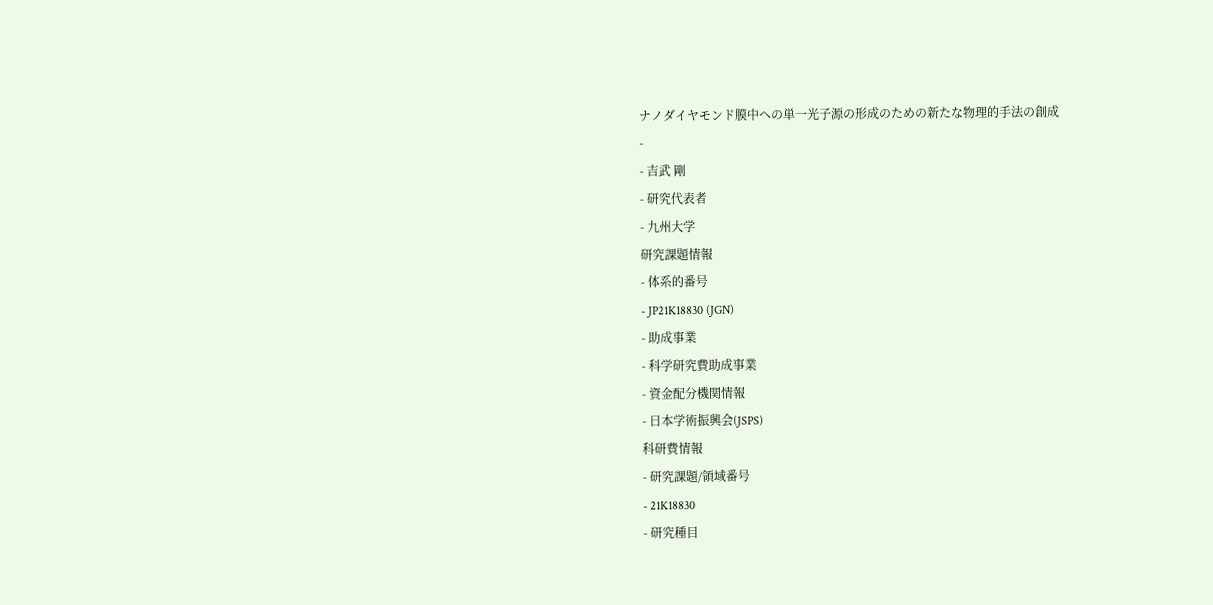ナノダイヤモンド膜中への単一光子源の形成のための新たな物理的手法の創成
-
- 吉武 剛
- 研究代表者
- 九州大学
研究課題情報
- 体系的番号
- JP21K18830 (JGN)
- 助成事業
- 科学研究費助成事業
- 資金配分機関情報
- 日本学術振興会(JSPS)
科研費情報
- 研究課題/領域番号
- 21K18830
- 研究種目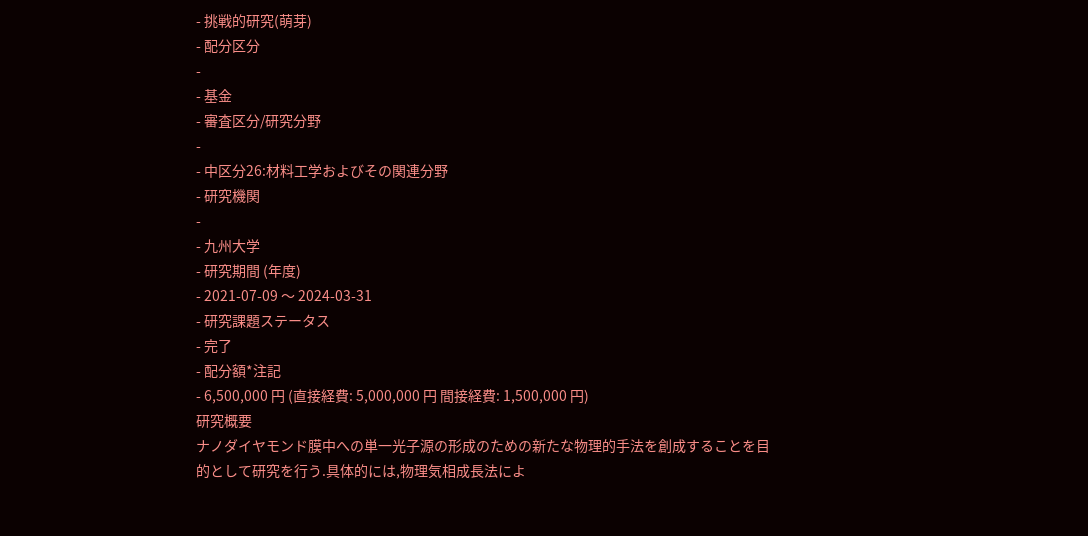- 挑戦的研究(萌芽)
- 配分区分
-
- 基金
- 審査区分/研究分野
-
- 中区分26:材料工学およびその関連分野
- 研究機関
-
- 九州大学
- 研究期間 (年度)
- 2021-07-09 〜 2024-03-31
- 研究課題ステータス
- 完了
- 配分額*注記
- 6,500,000 円 (直接経費: 5,000,000 円 間接経費: 1,500,000 円)
研究概要
ナノダイヤモンド膜中への単一光子源の形成のための新たな物理的手法を創成することを目的として研究を行う.具体的には,物理気相成長法によ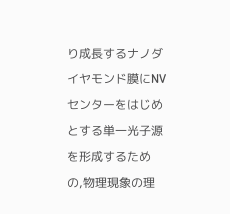り成長するナノダイヤモンド膜にNVセンターをはじめとする単一光子源を形成するための,物理現象の理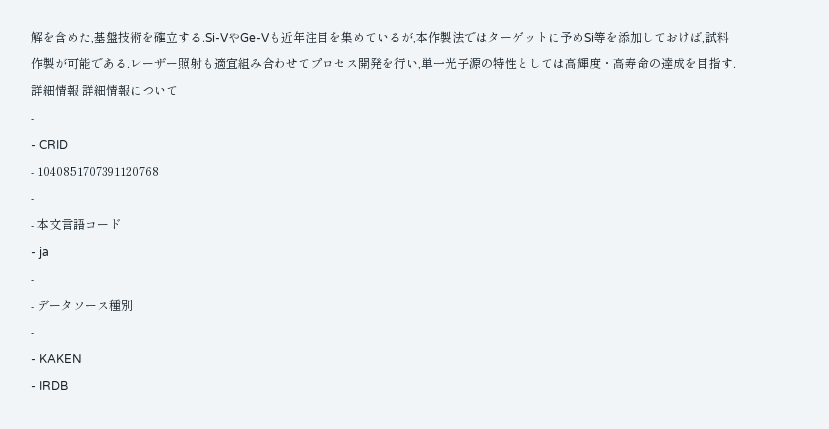解を含めた,基盤技術を確立する.Si-VやGe-Vも近年注目を集めているが,本作製法ではターゲットに予めSi等を添加しておけば,試料作製が可能である.レーザー照射も適宜組み合わせてプロセス開発を行い,単一光子源の特性としては高輝度・高寿命の達成を目指す.
詳細情報 詳細情報について
-
- CRID
- 1040851707391120768
-
- 本文言語コード
- ja
-
- データソース種別
-
- KAKEN
- IRDB